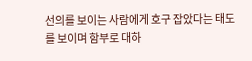선의를 보이는 사람에게 호구 잡았다는 태도를 보이며 함부로 대하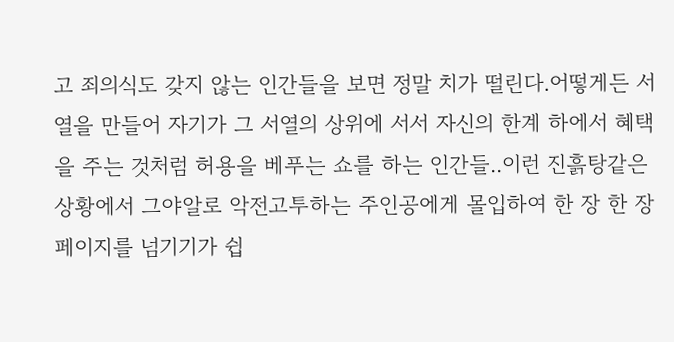고 죄의식도 갖지 않는 인간들을 보면 정말 치가 떨린다.어떻게든 서열을 만들어 자기가 그 서열의 상위에 서서 자신의 한계 하에서 혜택을 주는 것처럼 허용을 베푸는 쇼를 하는 인간들..이런 진흙탕같은 상황에서 그야알로 악전고투하는 주인공에게 몰입하여 한 장 한 장 페이지를 넘기기가 쉽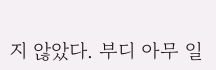지 않았다. 부디 아무 일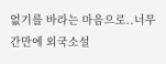없기를 바라는 마음으로..너무 간만에 외국소설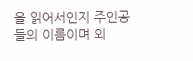을 읽어서인지 주인공들의 이름이며 외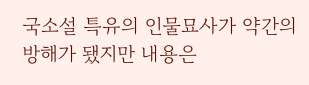국소설 특유의 인물묘사가 약간의 방해가 됐지만 내용은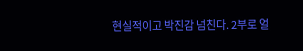현실적이고 박진감 넘친다. 2부로 얼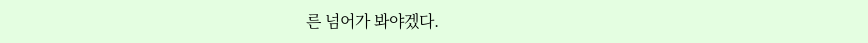른 넘어가 봐야겠다.